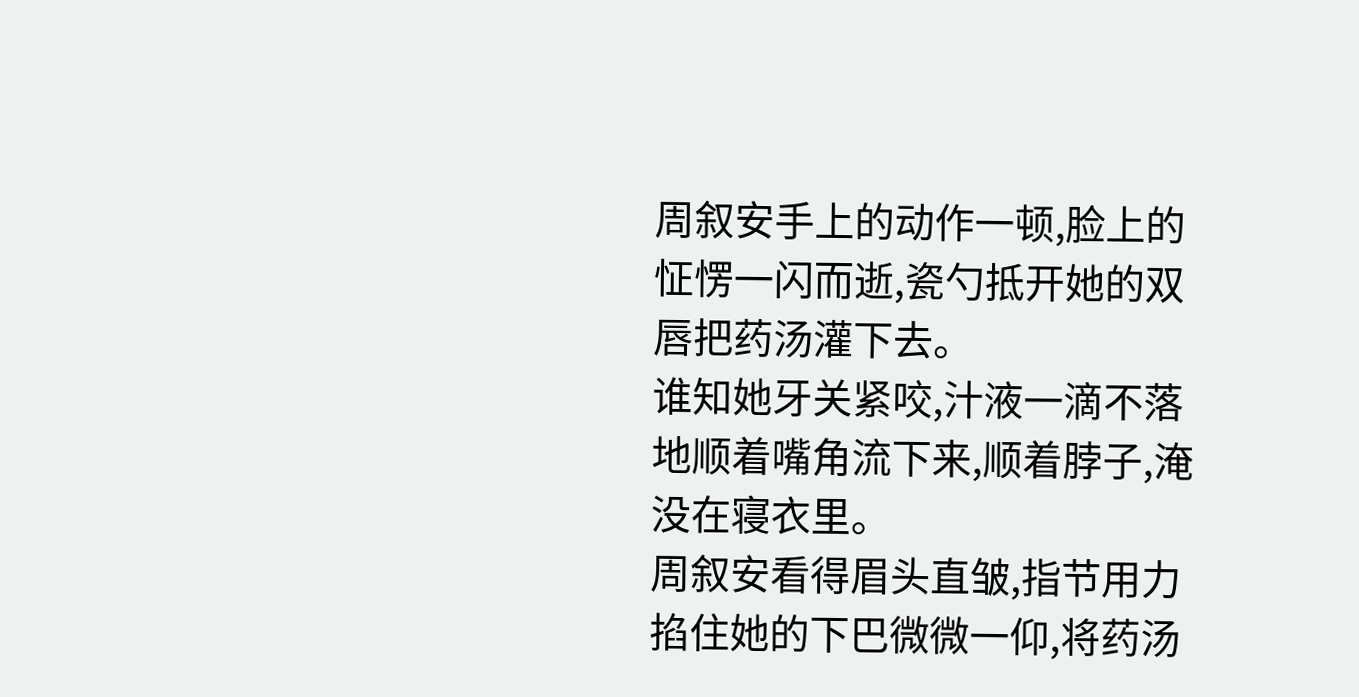周叙安手上的动作一顿,脸上的怔愣一闪而逝,瓷勺抵开她的双唇把药汤灌下去。
谁知她牙关紧咬,汁液一滴不落地顺着嘴角流下来,顺着脖子,淹没在寝衣里。
周叙安看得眉头直皱,指节用力掐住她的下巴微微一仰,将药汤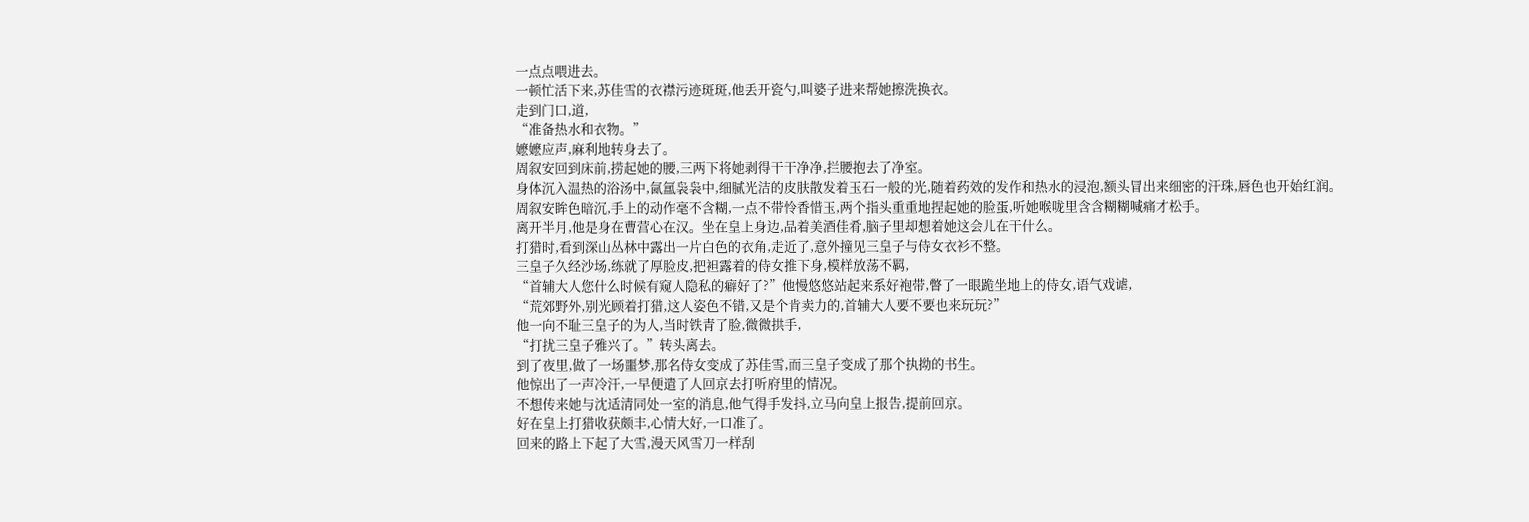一点点喂进去。
一顿忙活下来,苏佳雪的衣襟污迹斑斑,他丢开瓷勺,叫婆子进来帮她擦洗换衣。
走到门口,道,
“准备热水和衣物。”
嬷嬷应声,麻利地转身去了。
周叙安回到床前,捞起她的腰,三两下将她剥得干干净净,拦腰抱去了净室。
身体沉入温热的浴汤中,氤氲袅袅中,细腻光洁的皮肤散发着玉石一般的光,随着药效的发作和热水的浸泡,额头冒出来细密的汗珠,唇色也开始红润。
周叙安眸色暗沉,手上的动作毫不含糊,一点不带怜香惜玉,两个指头重重地捏起她的脸蛋,听她喉咙里含含糊糊喊痛才松手。
离开半月,他是身在曹营心在汉。坐在皇上身边,品着美酒佳肴,脑子里却想着她这会儿在干什么。
打猎时,看到深山丛林中露出一片白色的衣角,走近了,意外撞见三皇子与侍女衣衫不整。
三皇子久经沙场,练就了厚脸皮,把袒露着的侍女推下身,模样放荡不羁,
“首辅大人您什么时候有窥人隐私的癖好了?”他慢悠悠站起来系好袍带,瞥了一眼跪坐地上的侍女,语气戏谑,
“荒郊野外,别光顾着打猎,这人姿色不错,又是个肯卖力的,首辅大人要不要也来玩玩?”
他一向不耻三皇子的为人,当时铁青了脸,微微拱手,
“打扰三皇子雅兴了。”转头离去。
到了夜里,做了一场噩梦,那名侍女变成了苏佳雪,而三皇子变成了那个执拗的书生。
他惊出了一声冷汗,一早便遣了人回京去打听府里的情况。
不想传来她与沈适清同处一室的消息,他气得手发抖,立马向皇上报告,提前回京。
好在皇上打猎收获颇丰,心情大好,一口准了。
回来的路上下起了大雪,漫天风雪刀一样刮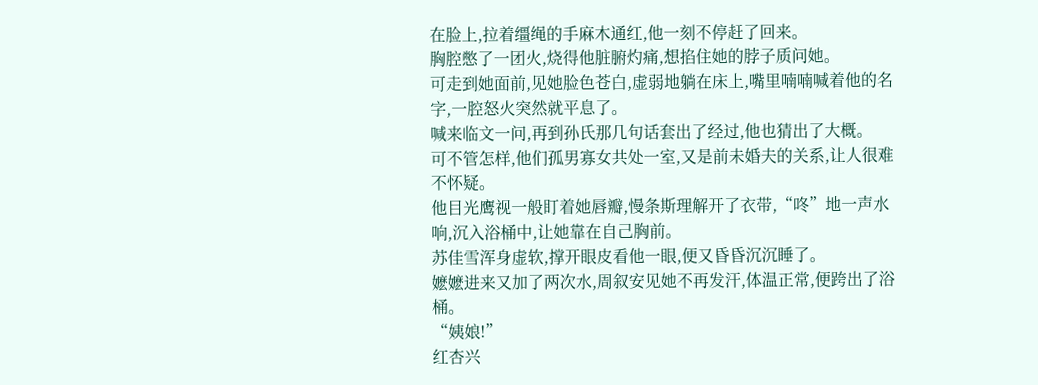在脸上,拉着缰绳的手麻木通红,他一刻不停赶了回来。
胸腔憋了一团火,烧得他脏腑灼痛,想掐住她的脖子质问她。
可走到她面前,见她脸色苍白,虚弱地躺在床上,嘴里喃喃喊着他的名字,一腔怒火突然就平息了。
喊来临文一问,再到孙氏那几句话套出了经过,他也猜出了大概。
可不管怎样,他们孤男寡女共处一室,又是前未婚夫的关系,让人很难不怀疑。
他目光鹰视一般盯着她唇瓣,慢条斯理解开了衣带,“咚”地一声水响,沉入浴桶中,让她靠在自己胸前。
苏佳雪浑身虚软,撑开眼皮看他一眼,便又昏昏沉沉睡了。
嬷嬷进来又加了两次水,周叙安见她不再发汗,体温正常,便跨出了浴桶。
“姨娘!”
红杏兴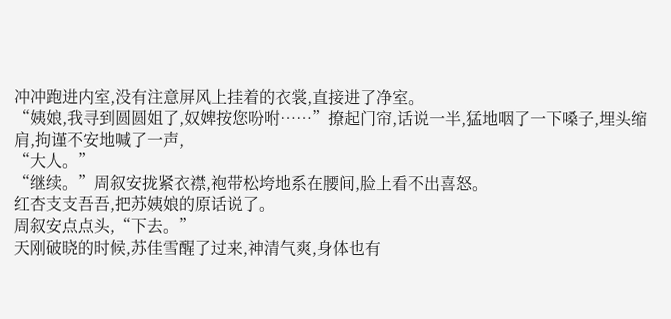冲冲跑进内室,没有注意屏风上挂着的衣裳,直接进了净室。
“姨娘,我寻到圆圆姐了,奴婢按您吩咐……”撩起门帘,话说一半,猛地咽了一下嗓子,埋头缩肩,拘谨不安地喊了一声,
“大人。”
“继续。”周叙安拢紧衣襟,袍带松垮地系在腰间,脸上看不出喜怒。
红杏支支吾吾,把苏姨娘的原话说了。
周叙安点点头,“下去。”
天刚破晓的时候,苏佳雪醒了过来,神清气爽,身体也有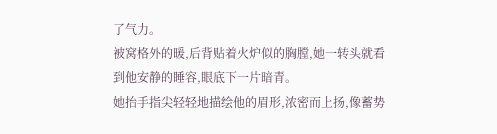了气力。
被窝格外的暖,后背贴着火炉似的胸膛,她一转头就看到他安静的睡容,眼底下一片暗青。
她抬手指尖轻轻地描绘他的眉形,浓密而上扬,像蓄势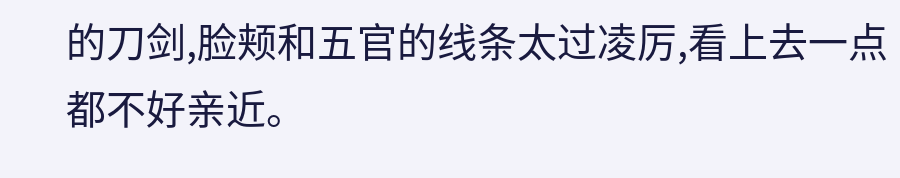的刀剑,脸颊和五官的线条太过凌厉,看上去一点都不好亲近。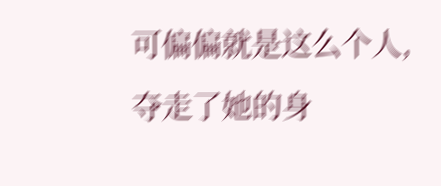可偏偏就是这么个人,夺走了她的身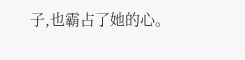子,也霸占了她的心。